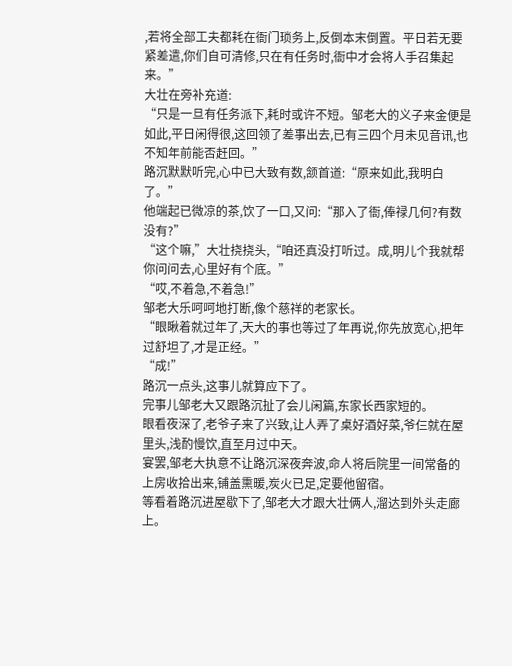,若将全部工夫都耗在衙门琐务上,反倒本末倒置。平日若无要紧差遣,你们自可清修,只在有任务时,衙中才会将人手召集起来。”
大壮在旁补充道:
“只是一旦有任务派下,耗时或许不短。邹老大的义子来金便是如此,平日闲得很,这回领了差事出去,已有三四个月未见音讯,也不知年前能否赶回。”
路沉默默听完,心中已大致有数,颔首道:“原来如此,我明白了。”
他端起已微凉的茶,饮了一口,又问:“那入了衙,俸禄几何?有数没有?”
“这个嘛,”大壮挠挠头,“咱还真没打听过。成,明儿个我就帮你问问去,心里好有个底。”
“哎,不着急,不着急!”
邹老大乐呵呵地打断,像个慈祥的老家长。
“眼瞅着就过年了,天大的事也等过了年再说,你先放宽心,把年过舒坦了,才是正经。”
“成!”
路沉一点头,这事儿就算应下了。
完事儿邹老大又跟路沉扯了会儿闲篇,东家长西家短的。
眼看夜深了,老爷子来了兴致,让人弄了桌好酒好菜,爷仨就在屋里头,浅酌慢饮,直至月过中天。
宴罢,邹老大执意不让路沉深夜奔波,命人将后院里一间常备的上房收拾出来,铺盖熏暖,炭火已足,定要他留宿。
等看着路沉进屋歇下了,邹老大才跟大壮俩人,溜达到外头走廊上。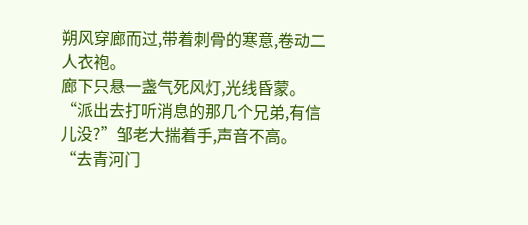朔风穿廊而过,带着刺骨的寒意,卷动二人衣袍。
廊下只悬一盏气死风灯,光线昏蒙。
“派出去打听消息的那几个兄弟,有信儿没?”邹老大揣着手,声音不高。
“去青河门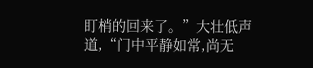盯梢的回来了。”大壮低声道,“门中平静如常,尚无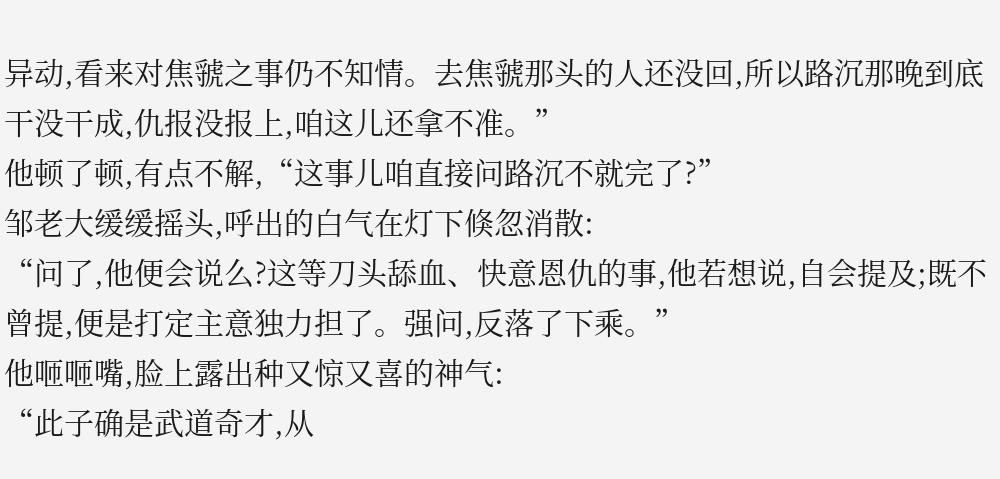异动,看来对焦虢之事仍不知情。去焦虢那头的人还没回,所以路沉那晚到底干没干成,仇报没报上,咱这儿还拿不准。”
他顿了顿,有点不解,“这事儿咱直接问路沉不就完了?”
邹老大缓缓摇头,呼出的白气在灯下倏忽消散:
“问了,他便会说么?这等刀头舔血、快意恩仇的事,他若想说,自会提及;既不曾提,便是打定主意独力担了。强问,反落了下乘。”
他咂咂嘴,脸上露出种又惊又喜的神气:
“此子确是武道奇才,从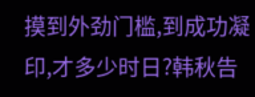摸到外劲门槛,到成功凝印,才多少时日?韩秋告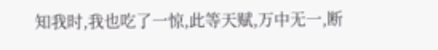知我时,我也吃了一惊,此等天赋,万中无一,断